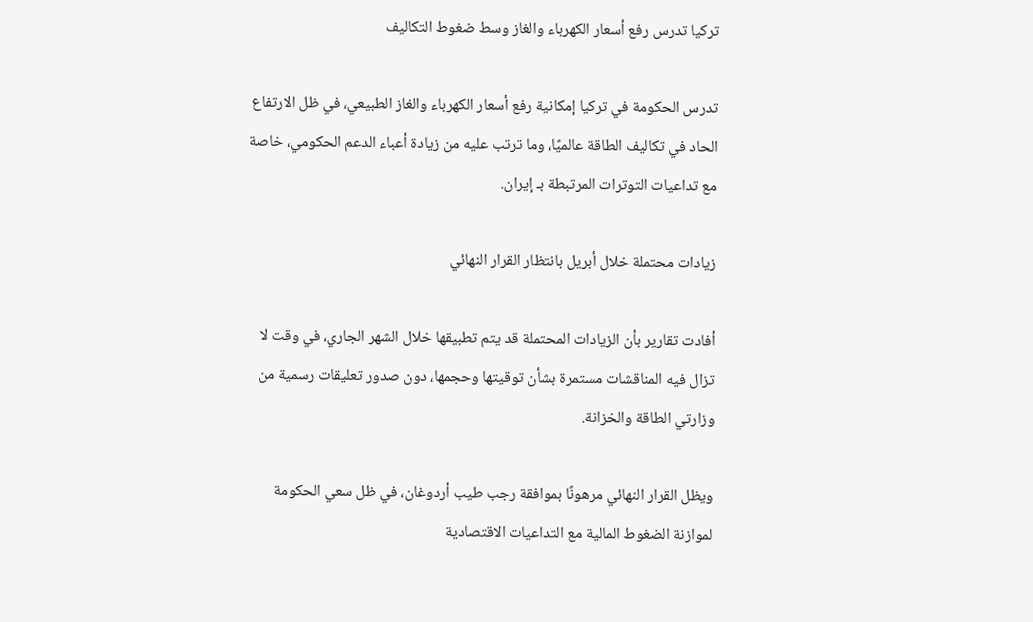تركيا تدرس رفع أسعار الكهرباء والغاز وسط ضغوط التكاليف

تدرس الحكومة في تركيا إمكانية رفع أسعار الكهرباء والغاز الطبيعي، في ظل الارتفاع الحاد في تكاليف الطاقة عالميًا، وما ترتب عليه من زيادة أعباء الدعم الحكومي، خاصة مع تداعيات التوترات المرتبطة بـ إيران.

زيادات محتملة خلال أبريل بانتظار القرار النهائي

أفادت تقارير بأن الزيادات المحتملة قد يتم تطبيقها خلال الشهر الجاري، في وقت لا تزال فيه المناقشات مستمرة بشأن توقيتها وحجمها، دون صدور تعليقات رسمية من وزارتي الطاقة والخزانة.

ويظل القرار النهائي مرهونًا بموافقة رجب طيب أردوغان، في ظل سعي الحكومة لموازنة الضغوط المالية مع التداعيات الاقتصادية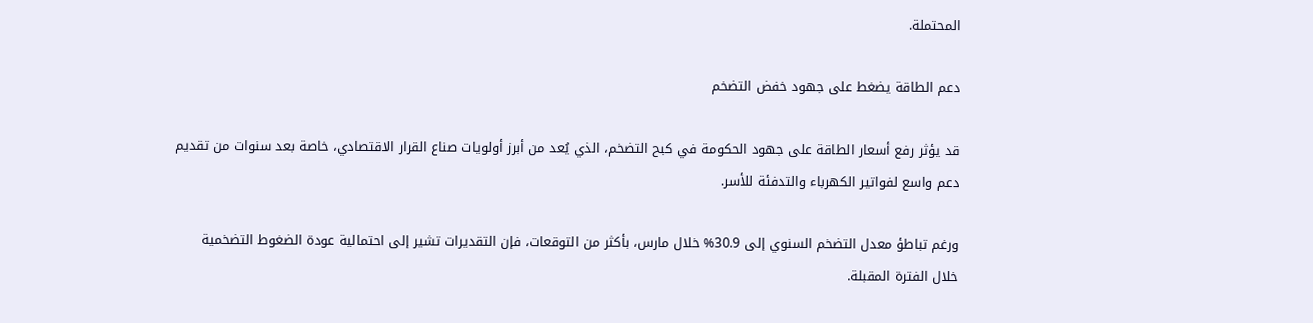المحتملة.

دعم الطاقة يضغط على جهود خفض التضخم

قد يؤثر رفع أسعار الطاقة على جهود الحكومة في كبح التضخم، الذي يُعد من أبرز أولويات صناع القرار الاقتصادي، خاصة بعد سنوات من تقديم دعم واسع لفواتير الكهرباء والتدفئة للأسر.

ورغم تباطؤ معدل التضخم السنوي إلى 30.9% خلال مارس، بأكثر من التوقعات، فإن التقديرات تشير إلى احتمالية عودة الضغوط التضخمية خلال الفترة المقبلة.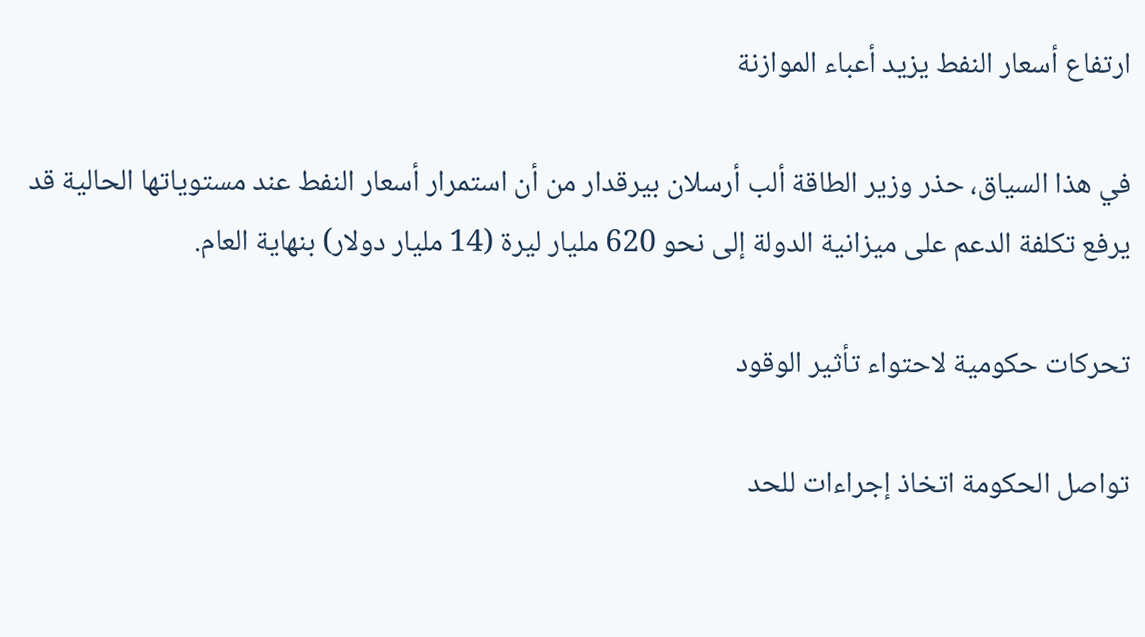ارتفاع أسعار النفط يزيد أعباء الموازنة

في هذا السياق، حذر وزير الطاقة ألب أرسلان بيرقدار من أن استمرار أسعار النفط عند مستوياتها الحالية قد يرفع تكلفة الدعم على ميزانية الدولة إلى نحو 620 مليار ليرة (14 مليار دولار) بنهاية العام.

تحركات حكومية لاحتواء تأثير الوقود

تواصل الحكومة اتخاذ إجراءات للحد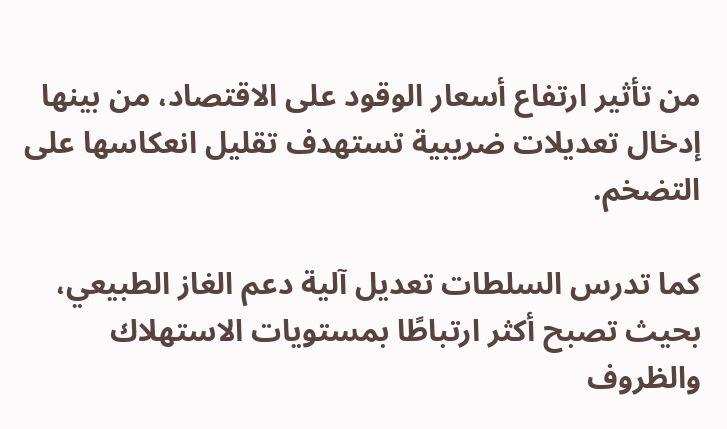من تأثير ارتفاع أسعار الوقود على الاقتصاد، من بينها إدخال تعديلات ضريبية تستهدف تقليل انعكاسها على التضخم.

كما تدرس السلطات تعديل آلية دعم الغاز الطبيعي، بحيث تصبح أكثر ارتباطًا بمستويات الاستهلاك والظروف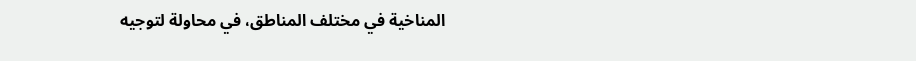المناخية في مختلف المناطق، في محاولة لتوجيه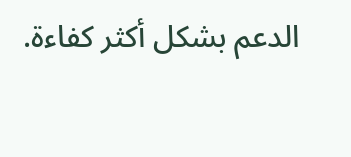الدعم بشكل أكثر كفاءة.